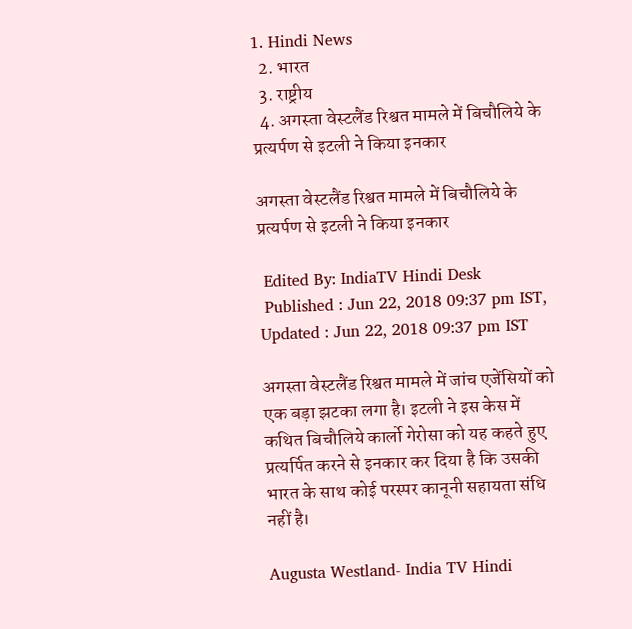1. Hindi News
  2. भारत
  3. राष्ट्रीय
  4. अगस्ता वेस्टलैंड रिश्वत मामले में बिचौलिये के प्रत्यर्पण से इटली ने किया इनकार

अगस्ता वेस्टलैंड रिश्वत मामले में बिचौलिये के प्रत्यर्पण से इटली ने किया इनकार

 Edited By: IndiaTV Hindi Desk
 Published : Jun 22, 2018 09:37 pm IST,  Updated : Jun 22, 2018 09:37 pm IST

अगस्ता वेस्टलैंड रिश्वत मामले में जांच एजेंसियों को एक बड़ा झटका लगा है। इटली ने इस केस में कथित बिचौलिये कार्लो गेरोसा को यह कहते हुए प्रत्यर्पित करने से इनकार कर दिया है कि उसकी भारत के साथ कोई परस्पर कानूनी सहायता संधि नहीं है।

Augusta Westland- India TV Hindi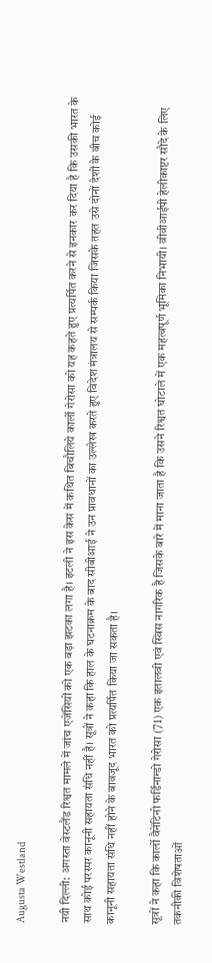Augusta Westland

नयी दिल्ली: अगस्ता वेस्टलैंड रिश्वत मामले में जांच एजेंसियों को एक बड़ा झटका लगा है। इटली ने इस केस में कथित बिचौलिये कार्लो गेरोसा को यह कहते हुए प्रत्यर्पित करने से इनकार कर दिया है कि उसकी भारत के साथ कोई परस्पर कानूनी सहायता संधि नहीं है। सूत्रों ने कहा कि हाल के घटनाक्रम के बाद सीबीआई ने उन प्रावधानों का उल्लेख करते हुए विदेश मंत्रालय से सम्पर्क किया जिसके तहत उसे दोनों देशों के बीच कोई कानूनी सहायता संधि नहीं होने के बावजूद भारत को प्रत्यर्पित किया जा सकता है।

सूत्रों ने कहा कि कार्लो वैनेंटिनो फर्डिनान्डो गेरोसा (71) एक इतालवी एवं स्विस नागरिक है जिसके बारे में माना जाता है कि उसने रिश्वत घोटाले में एक महत्वपूर्ण भूमिका निभायी। वीवीआईपी हेलीकाप्टर सौदे के लिए तकनीकी विशेषताओं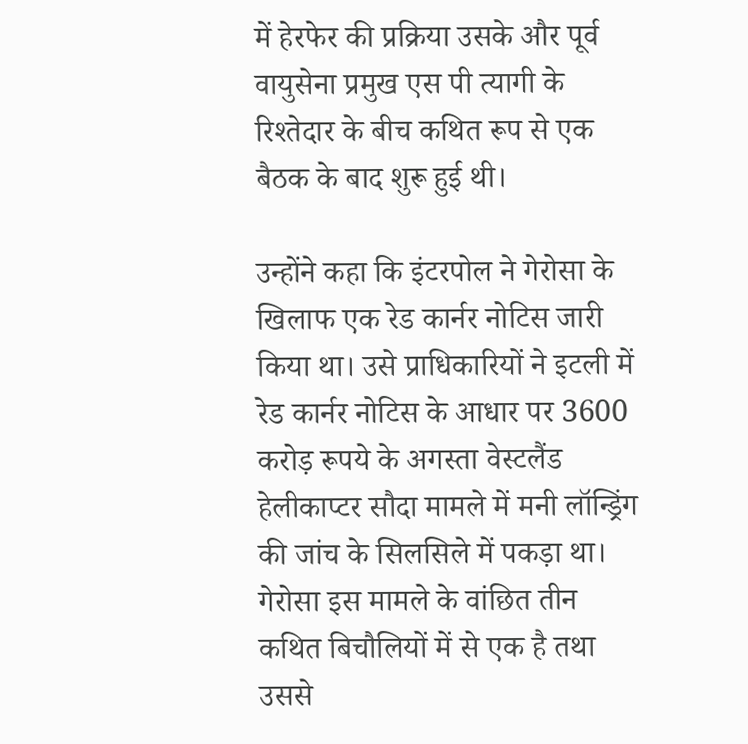में हेरफेर की प्रक्रिया उसके और पूर्व वायुसेना प्रमुख एस पी त्यागी के रिश्तेदार के बीच कथित रूप से एक बैठक के बाद शुरू हुई थी।

उन्होंने कहा कि इंटरपोल ने गेरोसा के खिलाफ एक रेड कार्नर नोटिस जारी किया था। उसे प्राधिकारियों ने इटली में रेड कार्नर नोटिस के आधार पर 3600 करोड़ रूपये के अगस्ता वेस्टलैंड हेलीकाप्टर सौदा मामले में मनी लॉन्ड्रिंग की जांच के सिलसिले में पकड़ा था। गेरोसा इस मामले के वांछित तीन कथित बिचौलियों में से एक है तथा उससे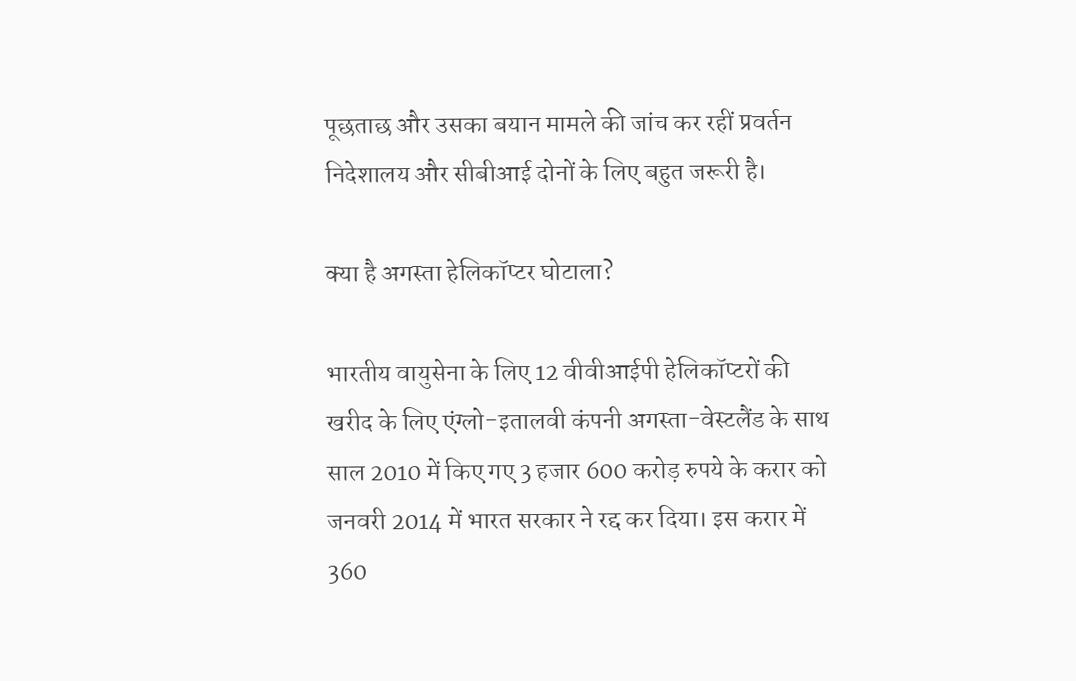पूछताछ और उसका बयान मामले की जांच कर रहीं प्रवर्तन निदेशालय और सीबीआई दोनों के लिए बहुत जरूरी है।

क्या है अगस्ता हेलिकॉप्टर घोटाला?

भारतीय वायुसेना के लिए 12 वीवीआईपी हेलि‍कॉप्टरों की खरीद के लिए एंग्लो-इतालवी कंपनी अगस्ता-वेस्टलैंड के साथ साल 2010 में किए गए 3 हजार 600 करोड़ रुपये के करार को जनवरी 2014 में भारत सरकार ने रद्द कर दिया। इस करार में 360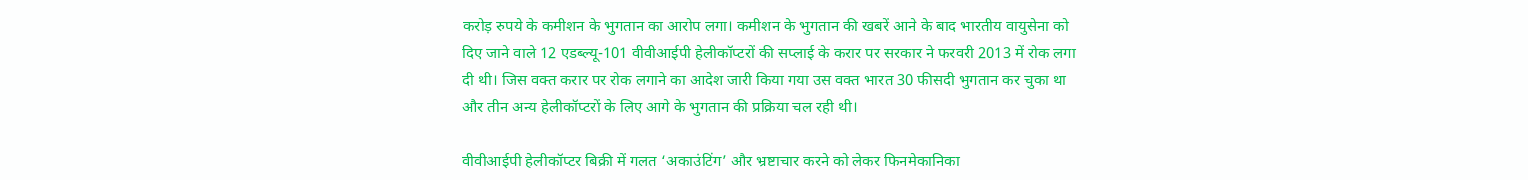करोड़ रुपये के कमीशन के भुगतान का आरोप लगा। कमीशन के भुगतान की खबरें आने के बाद भारतीय वायुसेना को दिए जाने वाले 12 एडब्ल्यू-101 वीवीआईपी हेलीकॉप्टरों की सप्लाई के करार पर सरकार ने फरवरी 2013 में रोक लगा दी थी। जिस वक्त करार पर रोक लगाने का आदेश जारी किया गया उस वक्त भारत 30 फीसदी भुगतान कर चुका था और तीन अन्य हेलीकॉप्टरों के लिए आगे के भुगतान की प्रक्रिया चल रही थी।

वीवीआईपी हेलीकॉप्टर बिक्री में गलत ‘अकाउंटिंग’ और भ्रष्टाचार करने को लेकर फिनमेकानिका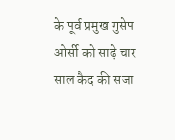के पूर्व प्रमुख गुसेप ओर्सी को साढ़े चार साल कैद की सजा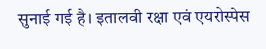सुनाई गई है। इतालवी रक्षा एवं एयरोस्पेस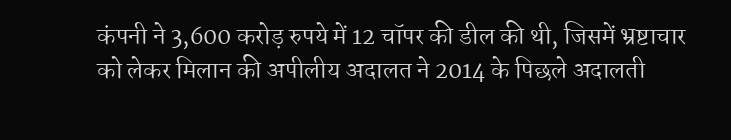कंपनी ने 3,600 करोड़ रुपये में 12 चॉपर की डील की थी, जिसमें भ्रष्टाचार को लेकर मिलान की अपीलीय अदालत ने 2014 के पिछले अदालती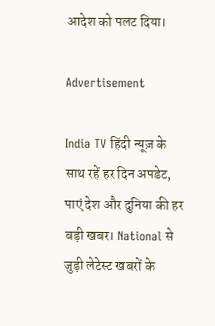आदेश को पलट दिया।

Advertisement

India TV हिंदी न्यूज़ के साथ रहें हर दिन अपडेट, पाएं देश और दुनिया की हर बड़ी खबर। National से जुड़ी लेटेस्ट खबरों के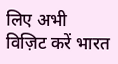लिए अभी विज़िट करें भारत